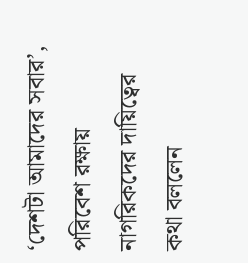‘দেশটা আমাদের সবার’, পরিবেশ রক্ষায় নাগরিকদের দায়িত্বের কথা বললেন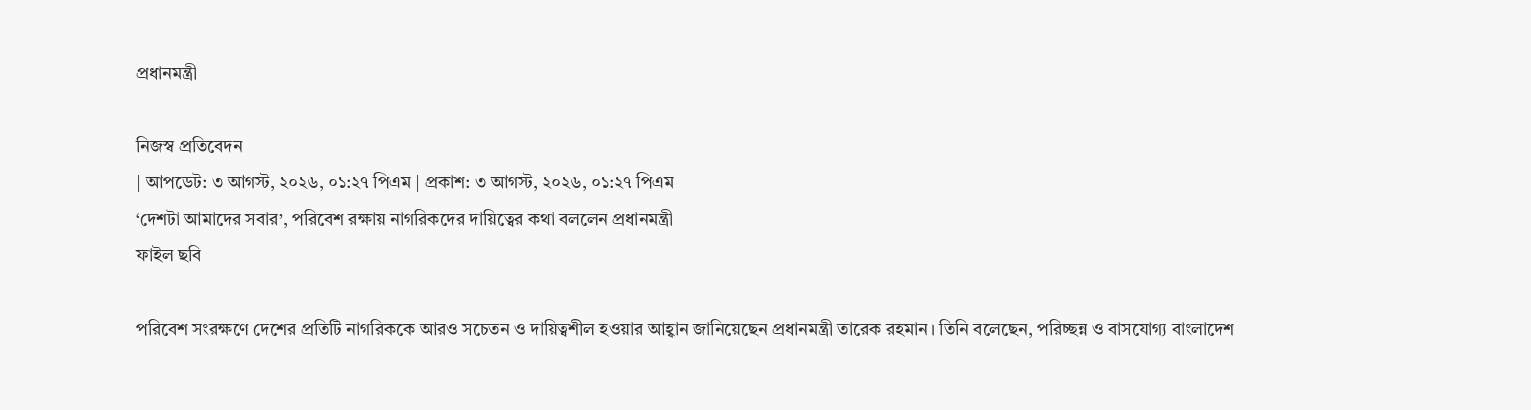প্রধানমন্ত্রী

নিজস্ব প্রতিবেদন
| আপডেট: ৩ আগস্ট, ২০২৬, ০১:২৭ পিএম | প্রকাশ: ৩ আগস্ট, ২০২৬, ০১:২৭ পিএম
‘দেশটা আমাদের সবার’, পরিবেশ রক্ষায় নাগরিকদের দায়িত্বের কথা বললেন প্রধানমন্ত্রী
ফাইল ছবি

পরিবেশ সংরক্ষণে দেশের প্রতিটি নাগরিককে আরও সচেতন ও দায়িত্বশীল হওয়ার আহ্বান জানিয়েছেন প্রধানমন্ত্রী তারেক রহমান। তিনি বলেছেন, পরিচ্ছন্ন ও বাসযোগ্য বাংলাদেশ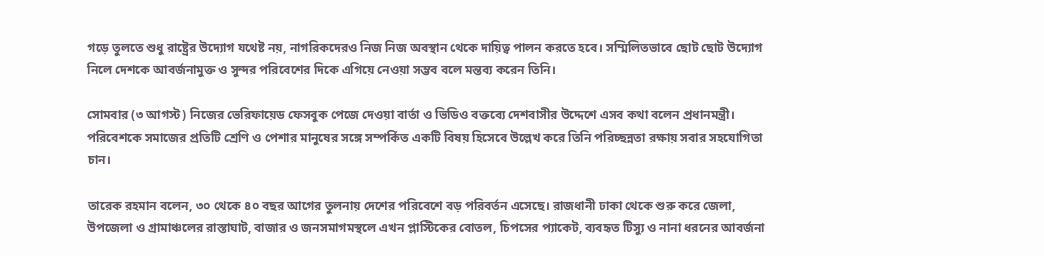গড়ে তুলতে শুধু রাষ্ট্রের উদ্যোগ যথেষ্ট নয়, নাগরিকদেরও নিজ নিজ অবস্থান থেকে দায়িত্ব পালন করতে হবে। সম্মিলিতভাবে ছোট ছোট উদ্যোগ নিলে দেশকে আবর্জনামুক্ত ও সুন্দর পরিবেশের দিকে এগিয়ে নেওয়া সম্ভব বলে মন্তব্য করেন তিনি।

সোমবার (৩ আগস্ট) নিজের ভেরিফায়েড ফেসবুক পেজে দেওয়া বার্তা ও ভিডিও বক্তব্যে দেশবাসীর উদ্দেশে এসব কথা বলেন প্রধানমন্ত্রী। পরিবেশকে সমাজের প্রতিটি শ্রেণি ও পেশার মানুষের সঙ্গে সম্পর্কিত একটি বিষয় হিসেবে উল্লেখ করে তিনি পরিচ্ছন্নতা রক্ষায় সবার সহযোগিতা চান।

তারেক রহমান বলেন, ৩০ থেকে ৪০ বছর আগের তুলনায় দেশের পরিবেশে বড় পরিবর্তন এসেছে। রাজধানী ঢাকা থেকে শুরু করে জেলা, উপজেলা ও গ্রামাঞ্চলের রাস্তাঘাট, বাজার ও জনসমাগমস্থলে এখন প্লাস্টিকের বোতল, চিপসের প্যাকেট, ব্যবহৃত টিস্যু ও নানা ধরনের আবর্জনা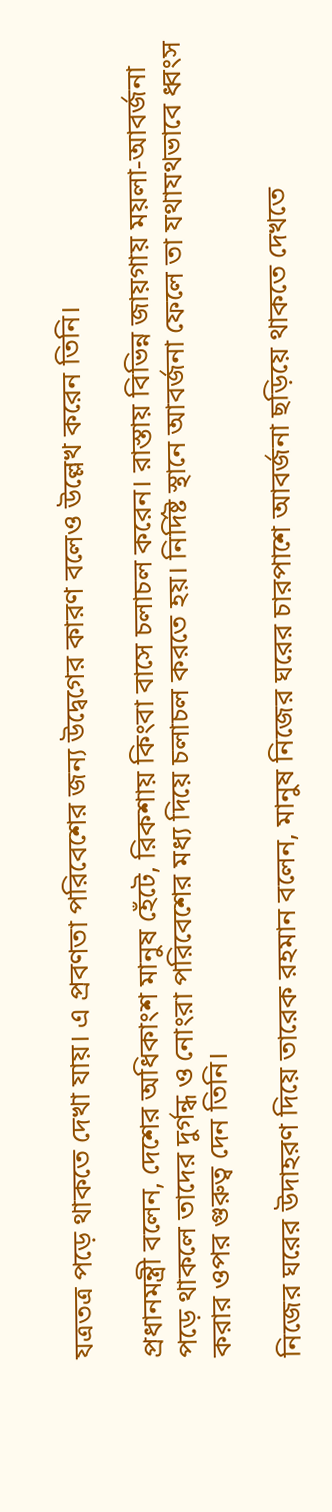যত্রতত্র পড়ে থাকতে দেখা যায়। এ প্রবণতা পরিবেশের জন্য উদ্বেগের কারণ বলেও উল্লেখ করেন তিনি।

প্রধানমন্ত্রী বলেন, দেশের অধিকাংশ মানুষ হেঁটে, রিকশায় কিংবা বাসে চলাচল করেন। রাস্তায় বিভিন্ন জায়গায় ময়লা-আবর্জনা পড়ে থাকলে তাদের দুর্গন্ধ ও নোংরা পরিবেশের মধ্য দিয়ে চলাচল করতে হয়। নির্দিষ্ট স্থানে আবর্জনা ফেলে তা যথাযথভাবে ধ্বংস করার ওপর গুরুত্ব দেন তিনি।

নিজের ঘরের উদাহরণ দিয়ে তারেক রহমান বলেন, মানুষ নিজের ঘরের চারপাশে আবর্জনা ছড়িয়ে থাকতে দেখতে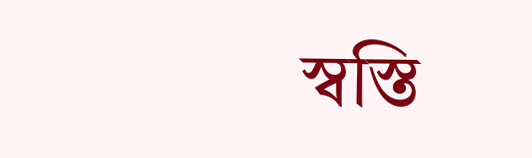স্বস্তি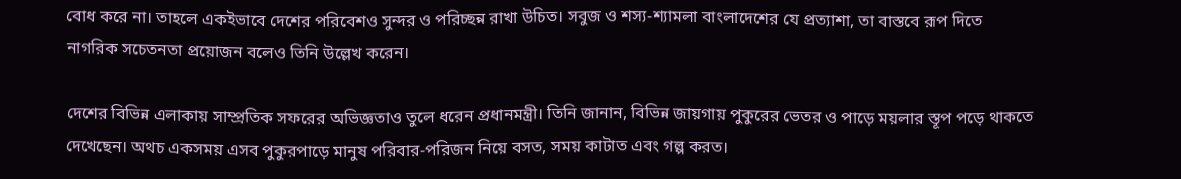বোধ করে না। তাহলে একইভাবে দেশের পরিবেশও সুন্দর ও পরিচ্ছন্ন রাখা উচিত। সবুজ ও শস্য-শ্যামলা বাংলাদেশের যে প্রত্যাশা, তা বাস্তবে রূপ দিতে নাগরিক সচেতনতা প্রয়োজন বলেও তিনি উল্লেখ করেন।

দেশের বিভিন্ন এলাকায় সাম্প্রতিক সফরের অভিজ্ঞতাও তুলে ধরেন প্রধানমন্ত্রী। তিনি জানান, বিভিন্ন জায়গায় পুকুরের ভেতর ও পাড়ে ময়লার স্তূপ পড়ে থাকতে দেখেছেন। অথচ একসময় এসব পুকুরপাড়ে মানুষ পরিবার-পরিজন নিয়ে বসত, সময় কাটাত এবং গল্প করত।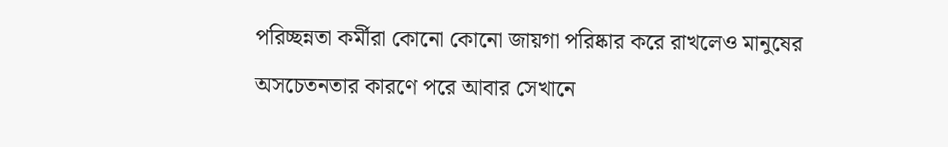পরিচ্ছন্নতা কর্মীরা কোনো কোনো জায়গা পরিষ্কার করে রাখলেও মানুষের অসচেতনতার কারণে পরে আবার সেখানে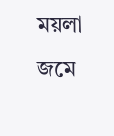ময়লা জমে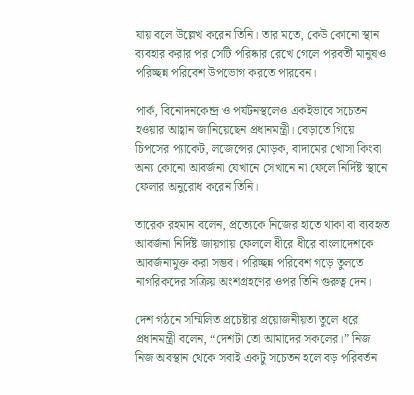যায় বলে উল্লেখ করেন তিনি। তার মতে, কেউ কোনো স্থান ব্যবহার করার পর সেটি পরিষ্কার রেখে গেলে পরবর্তী মানুষও পরিচ্ছন্ন পরিবেশ উপভোগ করতে পারবেন।

পার্ক, বিনোদনকেন্দ্র ও পর্যটনস্থলেও একইভাবে সচেতন হওয়ার আহ্বান জানিয়েছেন প্রধানমন্ত্রী। বেড়াতে গিয়ে চিপসের প্যাকেট, লজেন্সের মোড়ক, বাদামের খোসা কিংবা অন্য কোনো আবর্জনা যেখানে সেখানে না ফেলে নির্দিষ্ট স্থানে ফেলার অনুরোধ করেন তিনি।

তারেক রহমান বলেন, প্রত্যেকে নিজের হাতে থাকা বা ব্যবহৃত আবর্জনা নির্দিষ্ট জায়গায় ফেললে ধীরে ধীরে বাংলাদেশকে আবর্জনামুক্ত করা সম্ভব। পরিচ্ছন্ন পরিবেশ গড়ে তুলতে নাগরিকদের সক্রিয় অংশগ্রহণের ওপর তিনি গুরুত্ব দেন।

দেশ গঠনে সম্মিলিত প্রচেষ্টার প্রয়োজনীয়তা তুলে ধরে প্রধানমন্ত্রী বলেন, “দেশটা তো আমাদের সকলের।” নিজ নিজ অবস্থান থেকে সবাই একটু সচেতন হলে বড় পরিবর্তন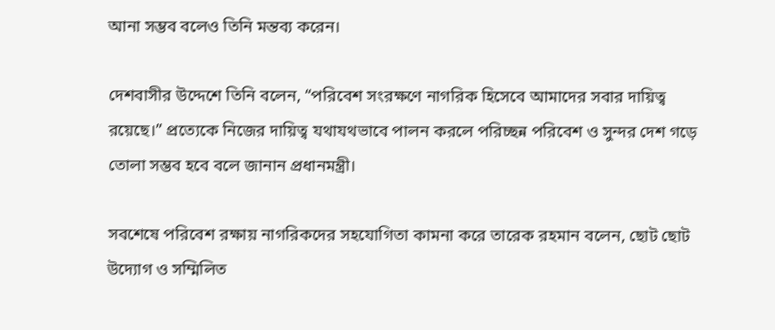আনা সম্ভব বলেও তিনি মন্তব্য করেন।

দেশবাসীর উদ্দেশে তিনি বলেন, “পরিবেশ সংরক্ষণে নাগরিক হিসেবে আমাদের সবার দায়িত্ব রয়েছে।” প্রত্যেকে নিজের দায়িত্ব যথাযথভাবে পালন করলে পরিচ্ছন্ন পরিবেশ ও সুন্দর দেশ গড়ে তোলা সম্ভব হবে বলে জানান প্রধানমন্ত্রী।

সবশেষে পরিবেশ রক্ষায় নাগরিকদের সহযোগিতা কামনা করে তারেক রহমান বলেন, ছোট ছোট উদ্যোগ ও সম্মিলিত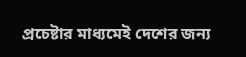প্রচেষ্টার মাধ্যমেই দেশের জন্য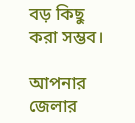বড় কিছু করা সম্ভব।

আপনার জেলার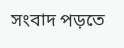সংবাদ পড়তে